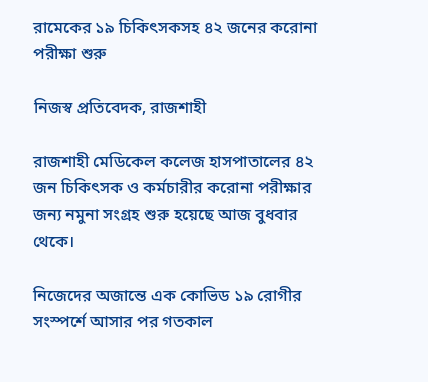রামেকের ১৯ চিকিৎসকসহ ৪২ জনের করোনা পরীক্ষা শুরু

নিজস্ব প্রতিবেদক, রাজশাহী

রাজশাহী মেডিকেল কলেজ হাসপাতালের ৪২ জন চিকিৎসক ও কর্মচারীর করোনা পরীক্ষার জন্য নমুনা সংগ্রহ শুরু হয়েছে আজ বুধবার থেকে।

নিজেদের অজান্তে এক কোভিড ১৯ রোগীর সংস্পর্শে আসার পর গতকাল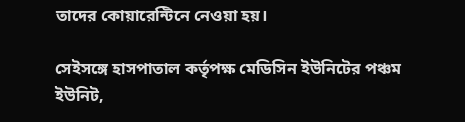তাদের কোয়ারেন্টিনে নেওয়া হয়।

সেইসঙ্গে হাসপাতাল কর্তৃপক্ষ মেডিসিন ইউনিটের পঞ্চম ইউনিট,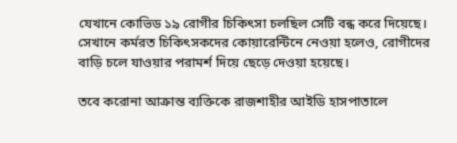যেখানে কোভিড ১৯ রোগীর চিকিৎসা চলছিল সেটি বন্ধ করে দিয়েছে। সেখানে কর্মরত চিকিৎসকদের কোয়ারেন্টিনে নেওয়া হলেও, রোগীদের বাড়ি চলে যাওয়ার পরামর্শ দিয়ে ছেড়ে দেওয়া হয়েছে।

তবে করোনা আক্রান্ত ব্যক্তিকে রাজশাহীর আইডি হাসপাতালে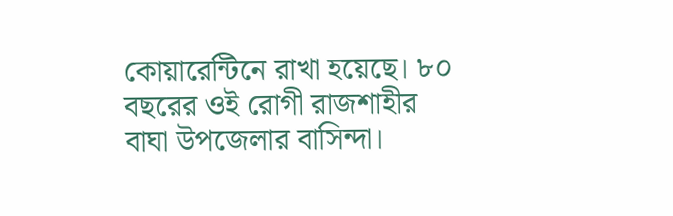কোয়ারেন্টিনে রাখা হয়েছে। ৮০ বছরের ওই রোগী রাজশাহীর বাঘা উপজেলার বাসিন্দা।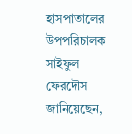হাসপাতালের উপপরিচালক সাইফুল ফেরদৌস জানিয়েছেন,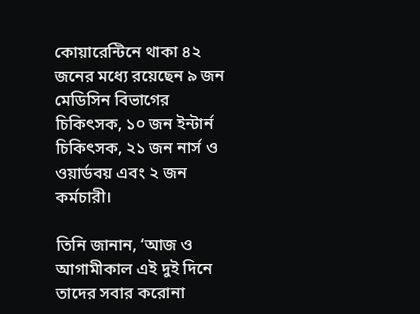কোয়ারেন্টিনে থাকা ৪২ জনের মধ্যে রয়েছেন ৯ জন মেডিসিন বিভাগের চিকিৎসক, ১০ জন ইন্টার্ন চিকিৎসক, ২১ জন নার্স ও ওয়ার্ডবয় এবং ২ জন কর্মচারী।

তিনি জানান, ‘আজ ও আগামীকাল এই দুই দিনে তাদের সবার করোনা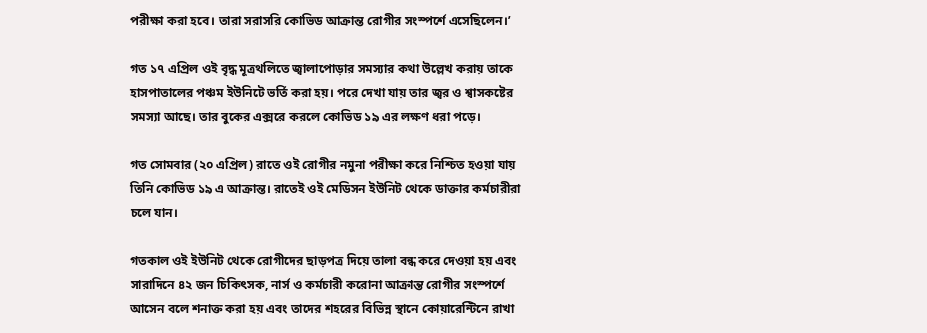পরীক্ষা করা হবে। তারা সরাসরি কোভিড আক্রান্ত রোগীর সংস্পর্শে এসেছিলেন।’

গত ১৭ এপ্রিল ওই বৃদ্ধ মূত্রথলিতে জ্বালাপোড়ার সমস্যার কথা উল্লেখ করায় তাকে হাসপাতালের পঞ্চম ইউনিটে ভর্তি করা হয়। পরে দেখা যায় তার জ্বর ও শ্বাসকষ্টের সমস্যা আছে। তার বুকের এক্সরে করলে কোভিড ১৯ এর লক্ষণ ধরা পড়ে।

গত সোমবার (২০ এপ্রিল) রাতে ওই রোগীর নমুনা পরীক্ষা করে নিশ্চিত হওয়া যায় তিনি কোভিড ১৯ এ আক্রান্ত। রাতেই ওই মেডিসন ইউনিট থেকে ডাক্তার কর্মচারীরা চলে যান।

গতকাল ওই ইউনিট থেকে রোগীদের ছাড়পত্র দিয়ে তালা বন্ধ করে দেওয়া হয় এবং সারাদিনে ৪২ জন চিকিৎসক, নার্স ও কর্মচারী করোনা আক্রান্ত রোগীর সংস্পর্শে আসেন বলে শনাক্ত করা হয় এবং তাদের শহরের বিভিন্ন স্থানে কোয়ারেন্টিনে রাখা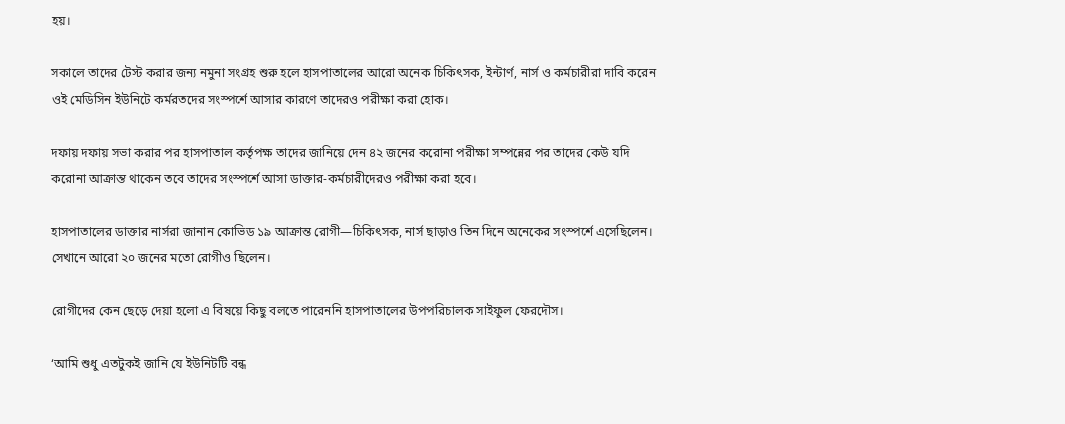হয়।

সকালে তাদের টেস্ট করার জন্য নমুনা সংগ্রহ শুরু হলে হাসপাতালের আরো অনেক চিকিৎসক, ইন্টার্ণ, নার্স ও কর্মচারীরা দাবি করেন ওই মেডিসিন ইউনিটে কর্মরতদের সংস্পর্শে আসার কারণে তাদেরও পরীক্ষা করা হোক।

দফায় দফায় সভা করার পর হাসপাতাল কর্তৃপক্ষ তাদের জানিয়ে দেন ৪২ জনের করোনা পরীক্ষা সম্পন্নের পর তাদের কেউ যদি করোনা আক্রান্ত থাকেন তবে তাদের সংস্পর্শে আসা ডাক্তার-কর্মচারীদেরও পরীক্ষা করা হবে।

হাসপাতালের ডাক্তার নার্সরা জানান কোভিড ১৯ আক্রান্ত রোগী—চিকিৎসক, নার্স ছাড়াও তিন দিনে অনেকের সংস্পর্শে এসেছিলেন। সেখানে আরো ২০ জনের মতো রোগীও ছিলেন।

রোগীদের কেন ছেড়ে দেয়া হলো এ বিষয়ে কিছু বলতে পারেননি হাসপাতালের উপপরিচালক সাইফুল ফেরদৌস।

‘আমি শুধু এতটুকই জানি যে ইউনিটটি বন্ধ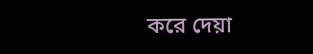করে দেয়া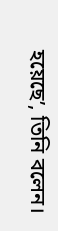হয়েছে’, তিনি বলেন।